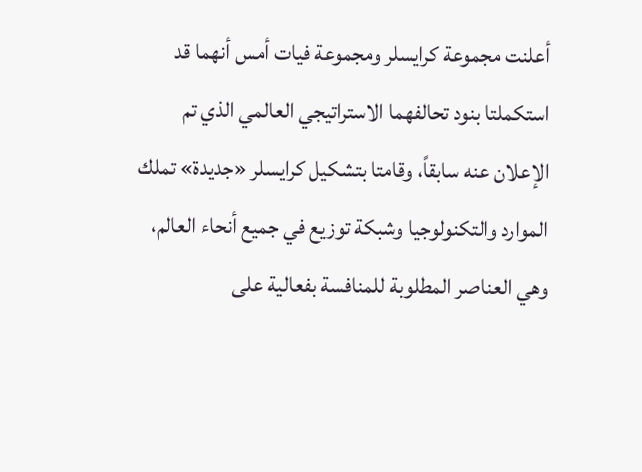أعلنت مجموعة كرايسلر ومجموعة فيات أمس أنهما قد استكملتا بنود تحالفهما الاستراتيجي العالمي الذي تم الإعلان عنه سابقاً، وقامتا بتشكيل كرايسلر «جديدة» تملك الموارد والتكنولوجيا وشبكة توزيع في جميع أنحاء العالم، وهي العناصر المطلوبة للمنافسة بفعالية على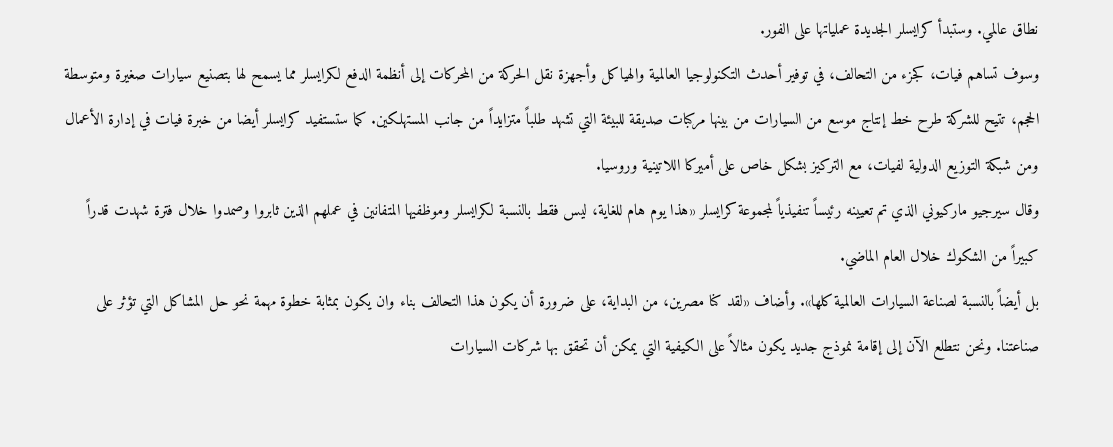نطاق عالمي. وستبدأ كرايسلر الجديدة عملياتها على الفور.
وسوف تساهم فيات، كجزء من التحالف، في توفير أحدث التكنولوجيا العالمية والهياكل وأجهزة نقل الحركة من المحركات إلى أنظمة الدفع لكرايسلر مما يسمح لها بتصنيع سيارات صغيرة ومتوسطة الحجم، تتيح للشركة طرح خط إنتاج موسع من السيارات من بينها مركبات صديقة للبيئة التي تشهد طلباً متزايداً من جانب المستهلكين. كما ستستفيد كرايسلر أيضا من خبرة فيات في إدارة الأعمال ومن شبكة التوزيع الدولية لفيات، مع التركيز بشكل خاص على أميركا اللاتينية وروسيا.
وقال سيرجيو ماركيوني الذي تم تعيينه رئيساً تنفيذياً لمجموعة كرايسلر «هذا يوم هام للغاية، ليس فقط بالنسبة لكرايسلر وموظفيها المتفانين في عملهم الذين ثابروا وصمدوا خلال فترة شهدت قدراً كبيراً من الشكوك خلال العام الماضي.
بل أيضاً بالنسبة لصناعة السيارات العالمية كلها». وأضاف «لقد كنا مصرين، من البداية، على ضرورة أن يكون هذا التحالف بناء وان يكون بمثابة خطوة مهمة نحو حل المشاكل التي تؤثر على صناعتنا. ونحن نتطلع الآن إلى إقامة نموذج جديد يكون مثالاً على الكيفية التي يمكن أن تحقق بها شركات السيارات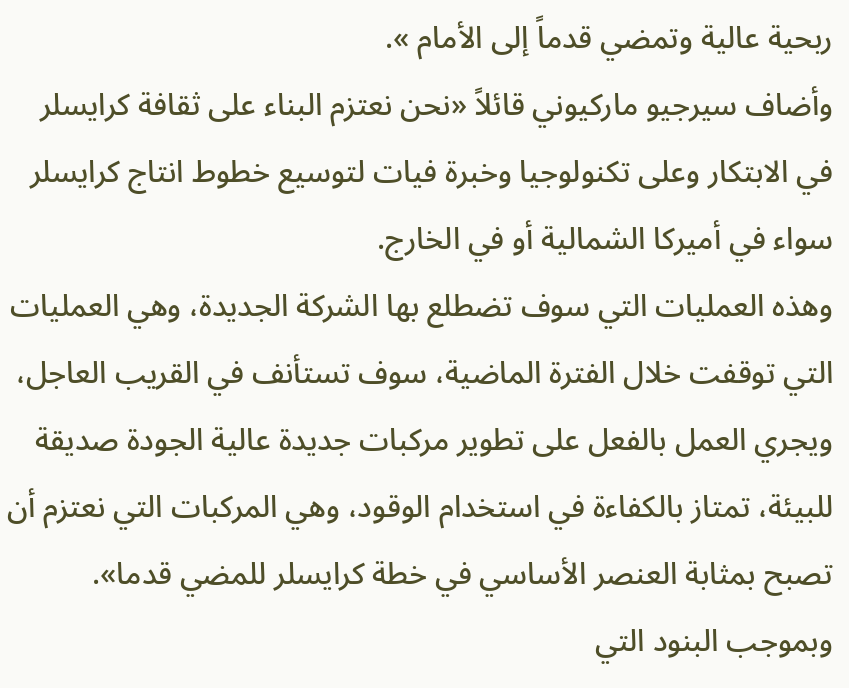ربحية عالية وتمضي قدماً إلى الأمام ».
وأضاف سيرجيو ماركيوني قائلاً «نحن نعتزم البناء على ثقافة كرايسلر في الابتكار وعلى تكنولوجيا وخبرة فيات لتوسيع خطوط انتاج كرايسلر سواء في أميركا الشمالية أو في الخارج.
وهذه العمليات التي سوف تضطلع بها الشركة الجديدة، وهي العمليات التي توقفت خلال الفترة الماضية، سوف تستأنف في القريب العاجل، ويجري العمل بالفعل على تطوير مركبات جديدة عالية الجودة صديقة للبيئة، تمتاز بالكفاءة في استخدام الوقود، وهي المركبات التي نعتزم أن تصبح بمثابة العنصر الأساسي في خطة كرايسلر للمضي قدما».
وبموجب البنود التي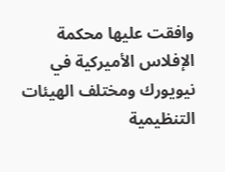وافقت عليها محكمة الإفلاس الأميركية في نيويورك ومختلف الهيئات التنظيمية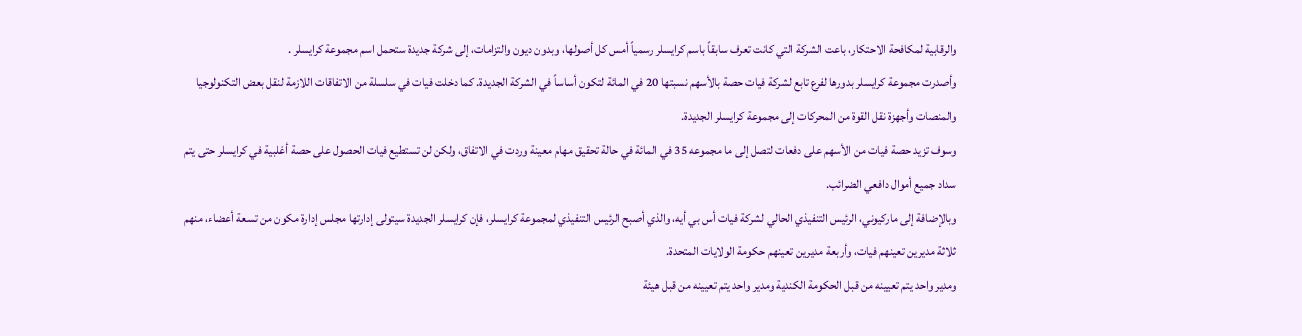والرقابية لمكافحة الاحتكار، باعت الشركة التي كانت تعرف سابقاً باسم كرايسلر رسمياً أمس كل أصولها، وبدون ديون والتزامات، إلى شركة جديدة ستحمل اسم مجموعة كرايسلر .
وأصدرت مجموعة كرايسلر بدورها لفرع تابع لشركة فيات حصة بالأسهم نسبتها 20 في المائة لتكون أساساً في الشركة الجديدة. كما دخلت فيات في سلسلة من الاتفاقات اللازمة لنقل بعض التكنولوجيا والمنصات وأجهزة نقل القوة من المحركات إلى مجموعة كرايسلر الجديدة.
وسوف تزيد حصة فيات من الأسهم على دفعات لتصل إلى ما مجموعه 35 في المائة في حالة تحقيق مهام معينة وردت في الاتفاق، ولكن لن تستطيع فيات الحصول على حصة أغلبية في كرايسلر حتى يتم سداد جميع أموال دافعي الضرائب.
وبالإضافة إلى ماركيوني، الرئيس التنفيذي الحالي لشركة فيات أس بي أيه، والذي أصبح الرئيس التنفيذي لمجموعة كرايسلر، فإن كرايسلر الجديدة سيتولى إدارتها مجلس إدارة مكون من تسعة أعضاء، منهم ثلاثة مديرين تعينهم فيات، وأربعة مديرين تعينهم حكومة الولايات المتحدة.
ومدير واحد يتم تعيينه من قبل الحكومة الكندية ومدير واحد يتم تعيينه من قبل هيئة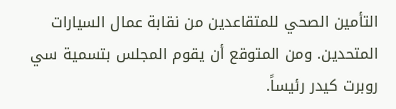التأمين الصحي للمتقاعدين من نقابة عمال السيارات المتحدين. ومن المتوقع أن يقوم المجلس بتسمية سي روبرت كيدر رئيساً.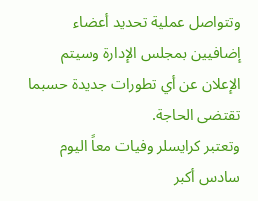وتتواصل عملية تحديد أعضاء إضافيين بمجلس الإدارة وسيتم الإعلان عن أي تطورات جديدة حسبما تقتضى الحاجة.
وتعتبر كرايسلر وفيات معاً اليوم سادس أكبر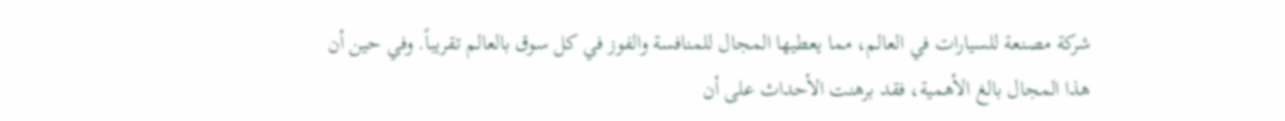شركة مصنعة للسيارات في العالم، مما يعطيها المجال للمنافسة والفوز في كل سوق بالعالم تقريباً. وفي حين أن هذا المجال بالغ الأهمية، فقد برهنت الأحداث على أن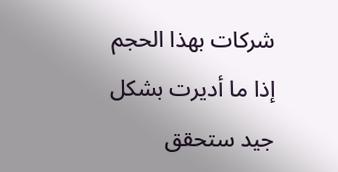شركات بهذا الحجم إذا ما أديرت بشكل جيد ستحقق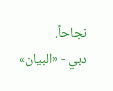نجاحاً.
دبي - «البيان»